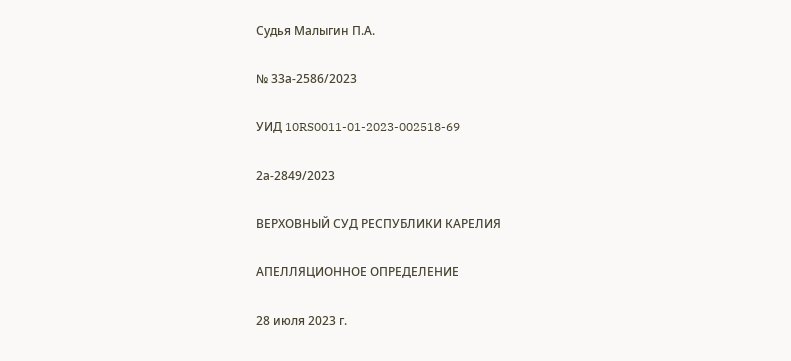Судья Малыгин П.А.

№ 33а-2586/2023

УИД 10RS0011-01-2023-002518-69

2а-2849/2023

ВЕРХОВНЫЙ СУД РЕСПУБЛИКИ КАРЕЛИЯ

АПЕЛЛЯЦИОННОЕ ОПРЕДЕЛЕНИЕ

28 июля 2023 г.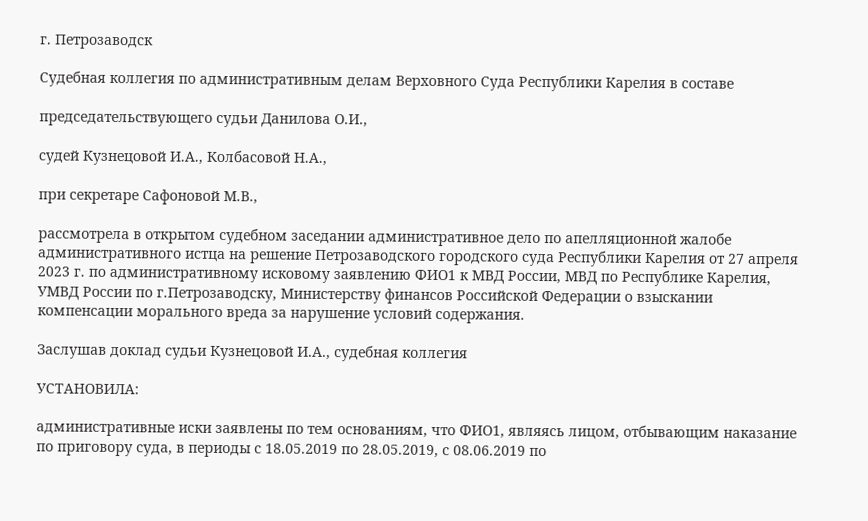г. Петрозаводск

Судебная коллегия по административным делам Верховного Суда Республики Карелия в составе

председательствующего судьи Данилова О.И.,

судей Кузнецовой И.А., Колбасовой Н.А.,

при секретаре Сафоновой М.В.,

рассмотрела в открытом судебном заседании административное дело по апелляционной жалобе административного истца на решение Петрозаводского городского суда Республики Карелия от 27 апреля 2023 г. по административному исковому заявлению ФИО1 к МВД России, МВД по Республике Карелия, УМВД России по г.Петрозаводску, Министерству финансов Российской Федерации о взыскании компенсации морального вреда за нарушение условий содержания.

Заслушав доклад судьи Кузнецовой И.А., судебная коллегия

УСТАНОВИЛА:

административные иски заявлены по тем основаниям, что ФИО1, являясь лицом, отбывающим наказание по приговору суда, в периоды с 18.05.2019 по 28.05.2019, с 08.06.2019 по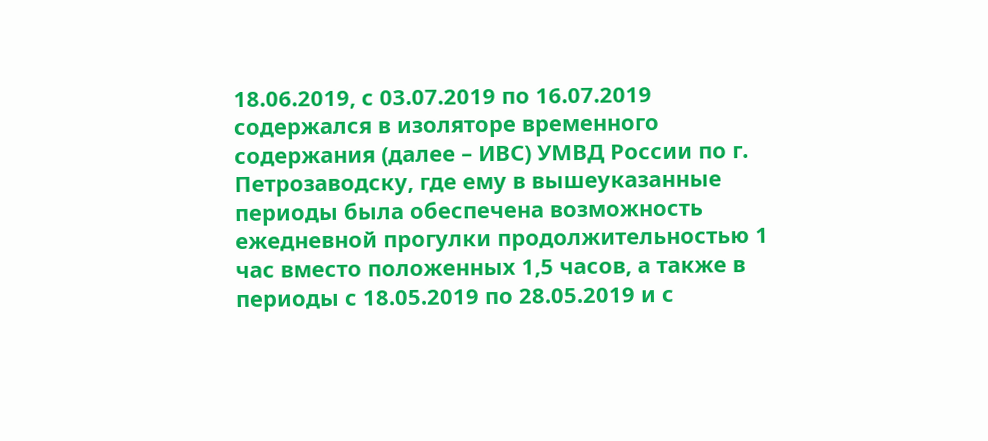18.06.2019, с 03.07.2019 по 16.07.2019 содержался в изоляторе временного содержания (далее – ИВС) УМВД России по г. Петрозаводску, где ему в вышеуказанные периоды была обеспечена возможность ежедневной прогулки продолжительностью 1 час вместо положенных 1,5 часов, а также в периоды с 18.05.2019 по 28.05.2019 и с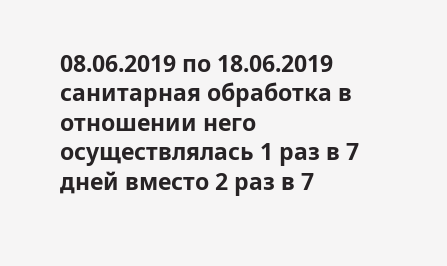08.06.2019 по 18.06.2019 санитарная обработка в отношении него осуществлялась 1 раз в 7 дней вместо 2 раз в 7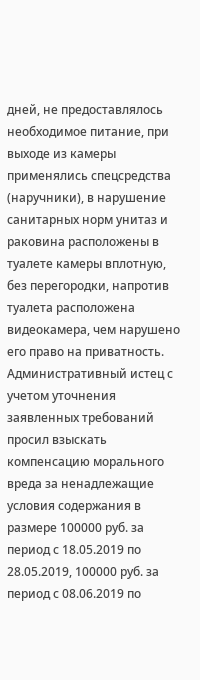дней, не предоставлялось необходимое питание, при выходе из камеры применялись спецсредства (наручники), в нарушение санитарных норм унитаз и раковина расположены в туалете камеры вплотную, без перегородки, напротив туалета расположена видеокамера, чем нарушено его право на приватность. Административный истец с учетом уточнения заявленных требований просил взыскать компенсацию морального вреда за ненадлежащие условия содержания в размере 100000 руб. за период с 18.05.2019 по 28.05.2019, 100000 руб. за период с 08.06.2019 по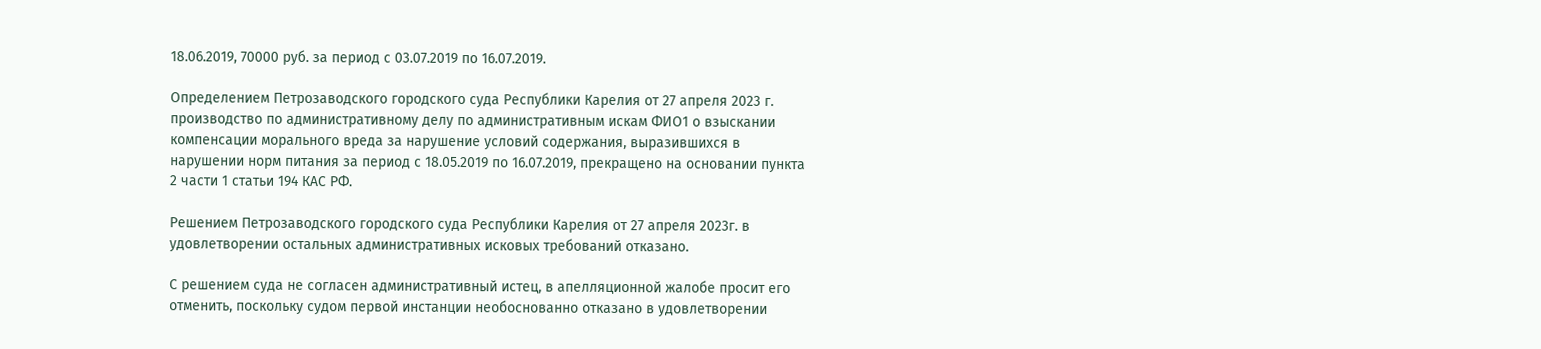18.06.2019, 70000 руб. за период с 03.07.2019 по 16.07.2019.

Определением Петрозаводского городского суда Республики Карелия от 27 апреля 2023 г. производство по административному делу по административным искам ФИО1 о взыскании компенсации морального вреда за нарушение условий содержания, выразившихся в нарушении норм питания за период с 18.05.2019 по 16.07.2019, прекращено на основании пункта 2 части 1 статьи 194 КАС РФ.

Решением Петрозаводского городского суда Республики Карелия от 27 апреля 2023г. в удовлетворении остальных административных исковых требований отказано.

С решением суда не согласен административный истец, в апелляционной жалобе просит его отменить, поскольку судом первой инстанции необоснованно отказано в удовлетворении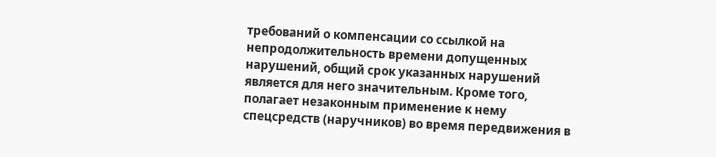требований о компенсации со ссылкой на непродолжительность времени допущенных нарушений, общий срок указанных нарушений является для него значительным. Кроме того, полагает незаконным применение к нему спецсредств (наручников) во время передвижения в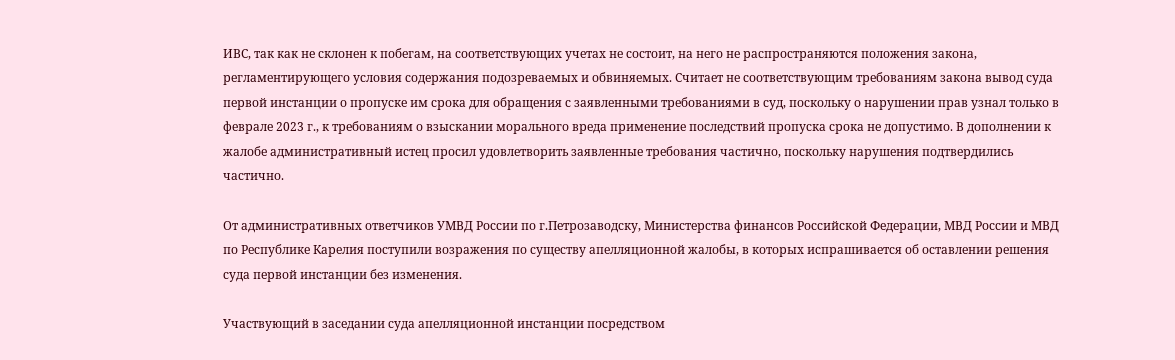ИВС, так как не склонен к побегам, на соответствующих учетах не состоит, на него не распространяются положения закона, регламентирующего условия содержания подозреваемых и обвиняемых. Считает не соответствующим требованиям закона вывод суда первой инстанции о пропуске им срока для обращения с заявленными требованиями в суд, поскольку о нарушении прав узнал только в феврале 2023 г., к требованиям о взыскании морального вреда применение последствий пропуска срока не допустимо. В дополнении к жалобе административный истец просил удовлетворить заявленные требования частично, поскольку нарушения подтвердились частично.

От административных ответчиков УМВД России по г.Петрозаводску, Министерства финансов Российской Федерации, МВД России и МВД по Республике Карелия поступили возражения по существу апелляционной жалобы, в которых испрашивается об оставлении решения суда первой инстанции без изменения.

Участвующий в заседании суда апелляционной инстанции посредством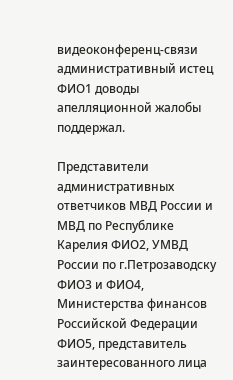видеоконференц-связи административный истец ФИО1 доводы апелляционной жалобы поддержал.

Представители административных ответчиков МВД России и МВД по Республике Карелия ФИО2, УМВД России по г.Петрозаводску ФИО3 и ФИО4, Министерства финансов Российской Федерации ФИО5, представитель заинтересованного лица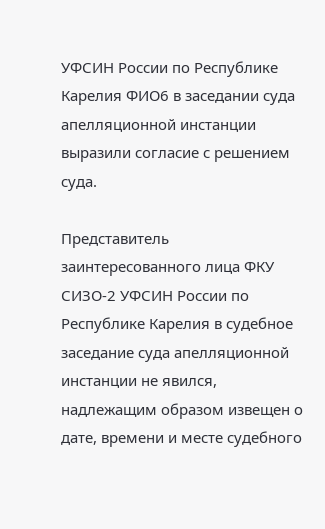УФСИН России по Республике Карелия ФИО6 в заседании суда апелляционной инстанции выразили согласие с решением суда.

Представитель заинтересованного лица ФКУ СИЗО-2 УФСИН России по Республике Карелия в судебное заседание суда апелляционной инстанции не явился, надлежащим образом извещен о дате, времени и месте судебного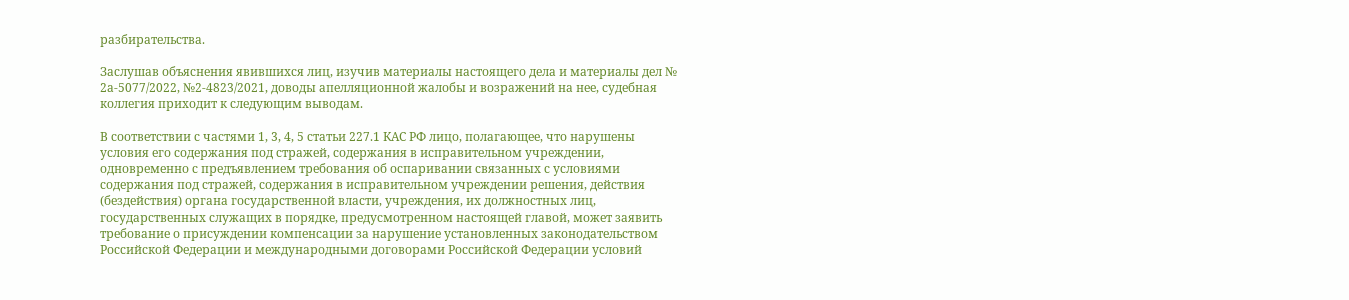разбирательства.

Заслушав объяснения явившихся лиц, изучив материалы настоящего дела и материалы дел № 2а-5077/2022, №2-4823/2021, доводы апелляционной жалобы и возражений на нее, судебная коллегия приходит к следующим выводам.

В соответствии с частями 1, 3, 4, 5 статьи 227.1 КАС РФ лицо, полагающее, что нарушены условия его содержания под стражей, содержания в исправительном учреждении, одновременно с предъявлением требования об оспаривании связанных с условиями содержания под стражей, содержания в исправительном учреждении решения, действия (бездействия) органа государственной власти, учреждения, их должностных лиц, государственных служащих в порядке, предусмотренном настоящей главой, может заявить требование о присуждении компенсации за нарушение установленных законодательством Российской Федерации и международными договорами Российской Федерации условий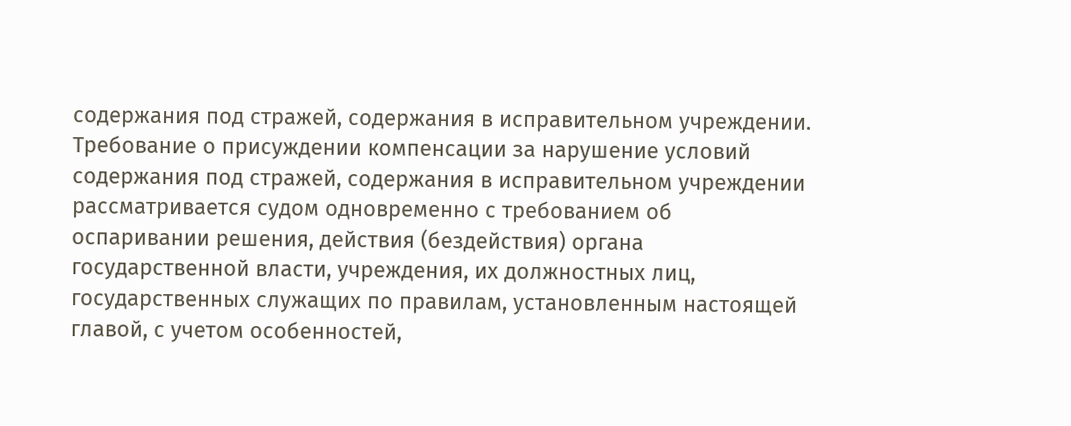содержания под стражей, содержания в исправительном учреждении. Требование о присуждении компенсации за нарушение условий содержания под стражей, содержания в исправительном учреждении рассматривается судом одновременно с требованием об оспаривании решения, действия (бездействия) органа государственной власти, учреждения, их должностных лиц, государственных служащих по правилам, установленным настоящей главой, с учетом особенностей,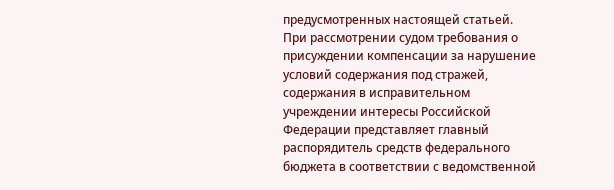предусмотренных настоящей статьей. При рассмотрении судом требования о присуждении компенсации за нарушение условий содержания под стражей, содержания в исправительном учреждении интересы Российской Федерации представляет главный распорядитель средств федерального бюджета в соответствии с ведомственной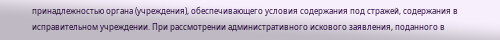принадлежностью органа (учреждения), обеспечивающего условия содержания под стражей, содержания в исправительном учреждении. При рассмотрении административного искового заявления, поданного в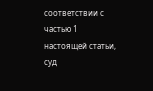соответствии с частью 1 настоящей статьи, суд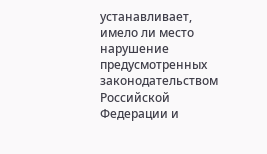устанавливает, имело ли место нарушение предусмотренных законодательством Российской Федерации и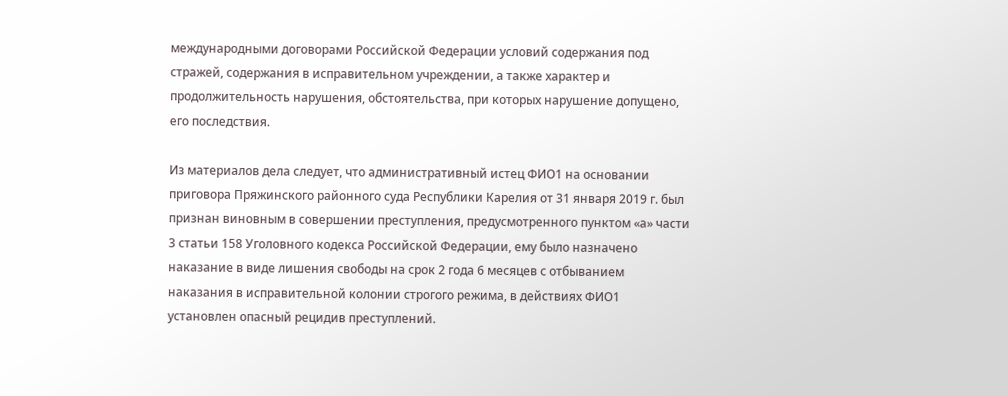международными договорами Российской Федерации условий содержания под стражей, содержания в исправительном учреждении, а также характер и продолжительность нарушения, обстоятельства, при которых нарушение допущено, его последствия.

Из материалов дела следует, что административный истец ФИО1 на основании приговора Пряжинского районного суда Республики Карелия от 31 января 2019 г. был признан виновным в совершении преступления, предусмотренного пунктом «а» части 3 статьи 158 Уголовного кодекса Российской Федерации, ему было назначено наказание в виде лишения свободы на срок 2 года 6 месяцев с отбыванием наказания в исправительной колонии строгого режима, в действиях ФИО1 установлен опасный рецидив преступлений.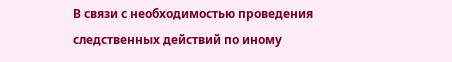В связи с необходимостью проведения следственных действий по иному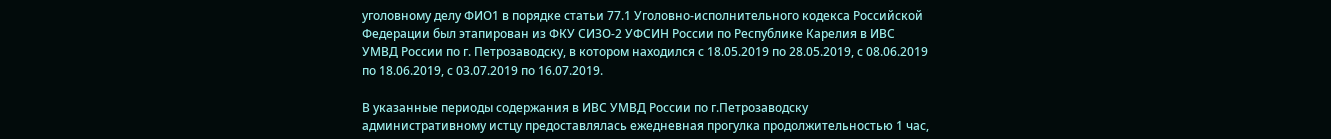уголовному делу ФИО1 в порядке статьи 77.1 Уголовно-исполнительного кодекса Российской Федерации был этапирован из ФКУ СИЗО-2 УФСИН России по Республике Карелия в ИВС УМВД России по г. Петрозаводску, в котором находился с 18.05.2019 по 28.05.2019, с 08.06.2019 по 18.06.2019, с 03.07.2019 по 16.07.2019.

В указанные периоды содержания в ИВС УМВД России по г.Петрозаводску административному истцу предоставлялась ежедневная прогулка продолжительностью 1 час,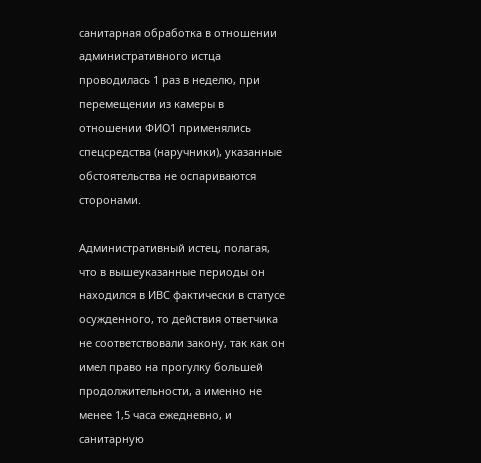санитарная обработка в отношении административного истца проводилась 1 раз в неделю, при перемещении из камеры в отношении ФИО1 применялись спецсредства (наручники), указанные обстоятельства не оспариваются сторонами.

Административный истец, полагая, что в вышеуказанные периоды он находился в ИВС фактически в статусе осужденного, то действия ответчика не соответствовали закону, так как он имел право на прогулку большей продолжительности, а именно не менее 1,5 часа ежедневно, и санитарную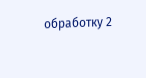обработку 2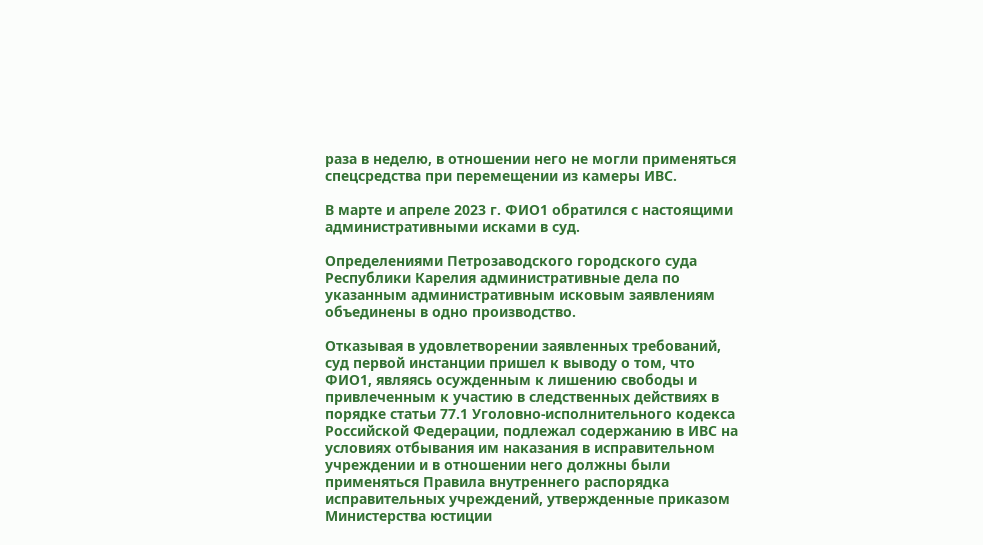раза в неделю, в отношении него не могли применяться спецсредства при перемещении из камеры ИВС.

В марте и апреле 2023 г. ФИО1 обратился с настоящими административными исками в суд.

Определениями Петрозаводского городского суда Республики Карелия административные дела по указанным административным исковым заявлениям объединены в одно производство.

Отказывая в удовлетворении заявленных требований, суд первой инстанции пришел к выводу о том, что ФИО1, являясь осужденным к лишению свободы и привлеченным к участию в следственных действиях в порядке статьи 77.1 Уголовно-исполнительного кодекса Российской Федерации, подлежал содержанию в ИВС на условиях отбывания им наказания в исправительном учреждении и в отношении него должны были применяться Правила внутреннего распорядка исправительных учреждений, утвержденные приказом Министерства юстиции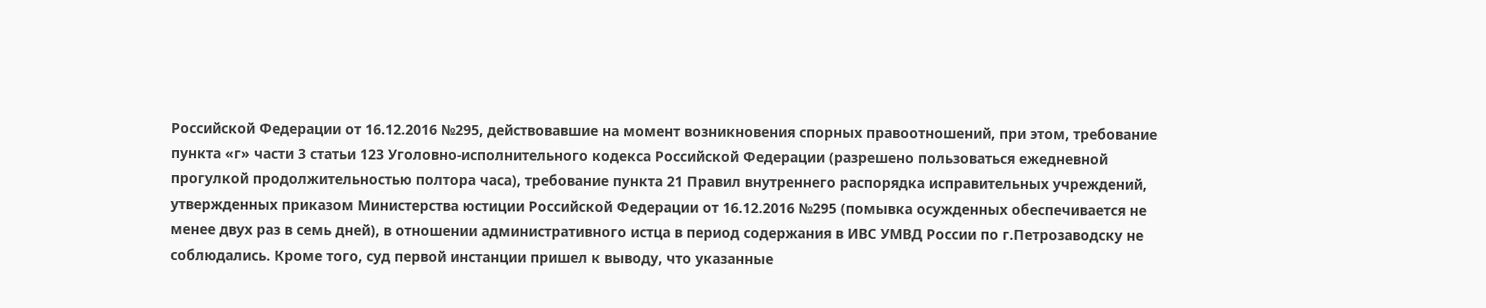Российской Федерации от 16.12.2016 №295, действовавшие на момент возникновения спорных правоотношений, при этом, требование пункта «г» части 3 статьи 123 Уголовно-исполнительного кодекса Российской Федерации (разрешено пользоваться ежедневной прогулкой продолжительностью полтора часа), требование пункта 21 Правил внутреннего распорядка исправительных учреждений, утвержденных приказом Министерства юстиции Российской Федерации от 16.12.2016 №295 (помывка осужденных обеспечивается не менее двух раз в семь дней), в отношении административного истца в период содержания в ИВС УМВД России по г.Петрозаводску не соблюдались. Кроме того, суд первой инстанции пришел к выводу, что указанные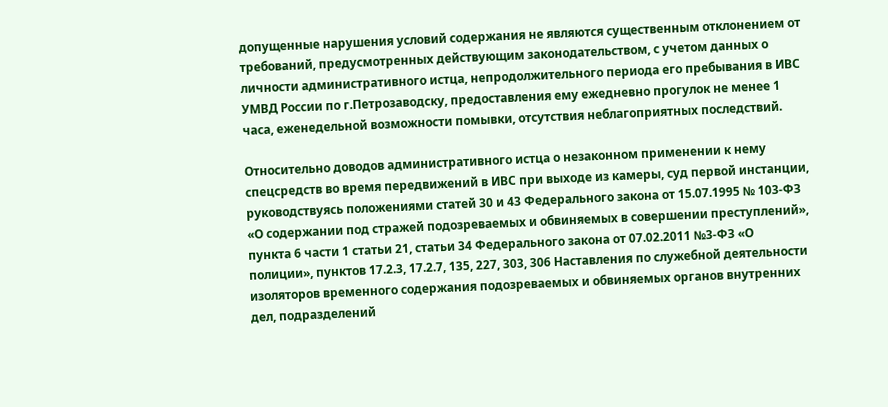допущенные нарушения условий содержания не являются существенным отклонением от требований, предусмотренных действующим законодательством, с учетом данных о личности административного истца, непродолжительного периода его пребывания в ИВС УМВД России по г.Петрозаводску, предоставления ему ежедневно прогулок не менее 1 часа, еженедельной возможности помывки, отсутствия неблагоприятных последствий.

Относительно доводов административного истца о незаконном применении к нему спецсредств во время передвижений в ИВС при выходе из камеры, суд первой инстанции, руководствуясь положениями статей 30 и 43 Федерального закона от 15.07.1995 № 103-ФЗ «О содержании под стражей подозреваемых и обвиняемых в совершении преступлений», пункта 6 части 1 статьи 21, статьи 34 Федерального закона от 07.02.2011 №3-ФЗ «О полиции», пунктов 17.2.3, 17.2.7, 135, 227, 303, 306 Наставления по служебной деятельности изоляторов временного содержания подозреваемых и обвиняемых органов внутренних дел, подразделений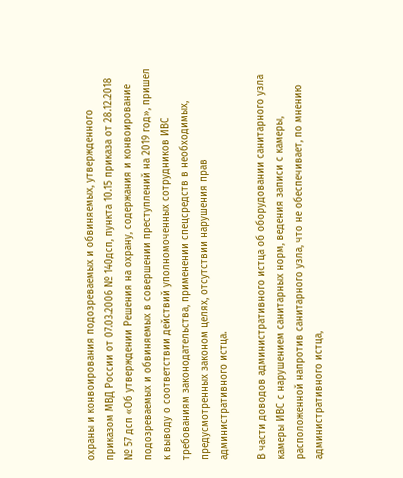охраны и конвоирования подозреваемых и обвиняемых, утвержденного приказом МВД России от 07.03.2006 № 140дсп, пункта 10.15 приказа от 28.12.2018 № 57 дсп «Об утверждении Решения на охрану, содержания и конвоирование подозреваемых и обвиняемых в совершении преступлений на 2019 год», пришел к выводу о соответствии действий уполномоченных сотрудников ИВС требованиям законодательства, применении спецсредств в необходимых, предусмотренных законом целях, отсутствии нарушения прав административного истца.

В части доводов административного истца об оборудовании санитарного узла камеры ИВС с нарушением санитарных норм, ведения записи с камеры, расположенной напротив санитарного узла, что не обеспечивает, по мнению административного истца,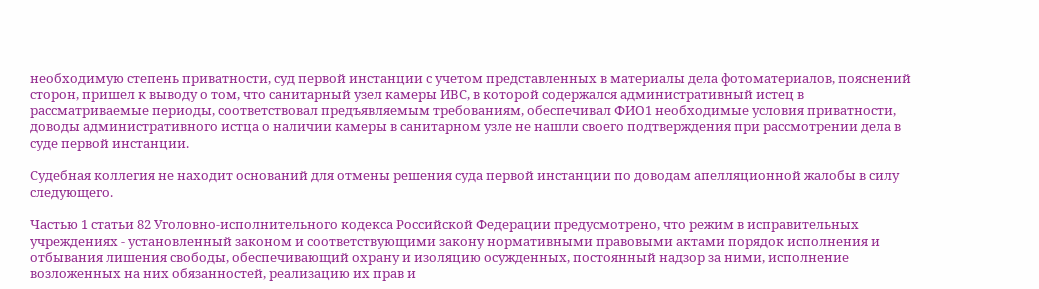необходимую степень приватности, суд первой инстанции с учетом представленных в материалы дела фотоматериалов, пояснений сторон, пришел к выводу о том, что санитарный узел камеры ИВС, в которой содержался административный истец в рассматриваемые периоды, соответствовал предъявляемым требованиям, обеспечивал ФИО1 необходимые условия приватности, доводы административного истца о наличии камеры в санитарном узле не нашли своего подтверждения при рассмотрении дела в суде первой инстанции.

Судебная коллегия не находит оснований для отмены решения суда первой инстанции по доводам апелляционной жалобы в силу следующего.

Частью 1 статьи 82 Уголовно-исполнительного кодекса Российской Федерации предусмотрено, что режим в исправительных учреждениях - установленный законом и соответствующими закону нормативными правовыми актами порядок исполнения и отбывания лишения свободы, обеспечивающий охрану и изоляцию осужденных, постоянный надзор за ними, исполнение возложенных на них обязанностей, реализацию их прав и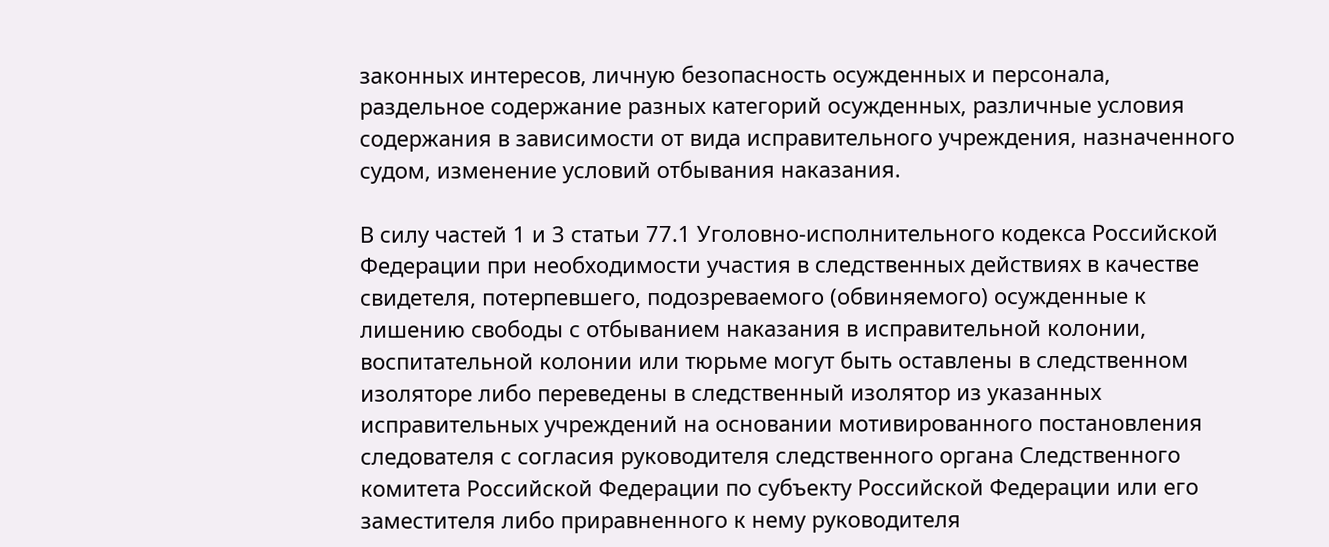законных интересов, личную безопасность осужденных и персонала, раздельное содержание разных категорий осужденных, различные условия содержания в зависимости от вида исправительного учреждения, назначенного судом, изменение условий отбывания наказания.

В силу частей 1 и 3 статьи 77.1 Уголовно-исполнительного кодекса Российской Федерации при необходимости участия в следственных действиях в качестве свидетеля, потерпевшего, подозреваемого (обвиняемого) осужденные к лишению свободы с отбыванием наказания в исправительной колонии, воспитательной колонии или тюрьме могут быть оставлены в следственном изоляторе либо переведены в следственный изолятор из указанных исправительных учреждений на основании мотивированного постановления следователя с согласия руководителя следственного органа Следственного комитета Российской Федерации по субъекту Российской Федерации или его заместителя либо приравненного к нему руководителя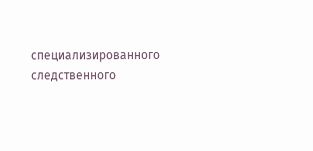специализированного следственного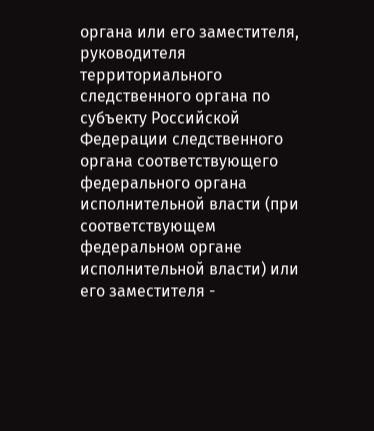органа или его заместителя, руководителя территориального следственного органа по субъекту Российской Федерации следственного органа соответствующего федерального органа исполнительной власти (при соответствующем федеральном органе исполнительной власти) или его заместителя -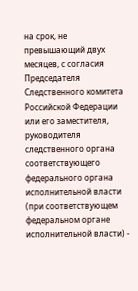на срок, не превышающий двух месяцев, с согласия Председателя Следственного комитета Российской Федерации или его заместителя, руководителя следственного органа соответствующего федерального органа исполнительной власти (при соответствующем федеральном органе исполнительной власти) -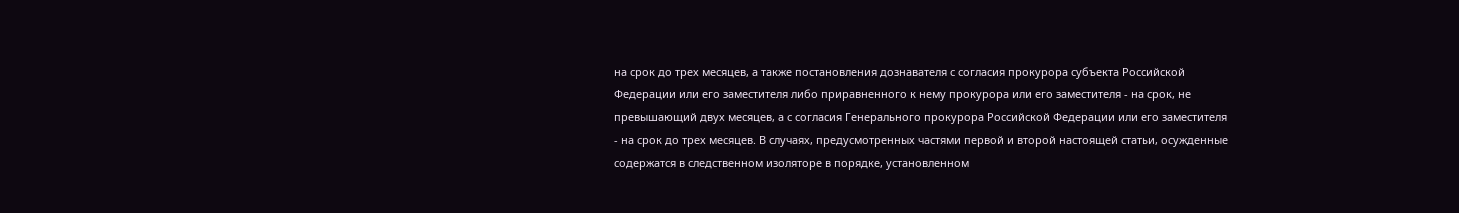на срок до трех месяцев, а также постановления дознавателя с согласия прокурора субъекта Российской Федерации или его заместителя либо приравненного к нему прокурора или его заместителя - на срок, не превышающий двух месяцев, а с согласия Генерального прокурора Российской Федерации или его заместителя - на срок до трех месяцев. В случаях, предусмотренных частями первой и второй настоящей статьи, осужденные содержатся в следственном изоляторе в порядке, установленном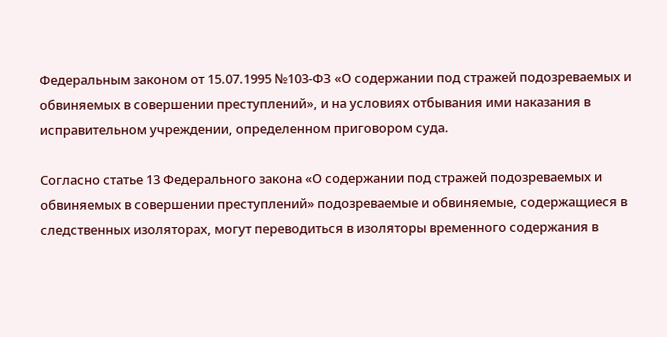Федеральным законом от 15.07.1995 №103-ФЗ «О содержании под стражей подозреваемых и обвиняемых в совершении преступлений», и на условиях отбывания ими наказания в исправительном учреждении, определенном приговором суда.

Согласно статье 13 Федерального закона «О содержании под стражей подозреваемых и обвиняемых в совершении преступлений» подозреваемые и обвиняемые, содержащиеся в следственных изоляторах, могут переводиться в изоляторы временного содержания в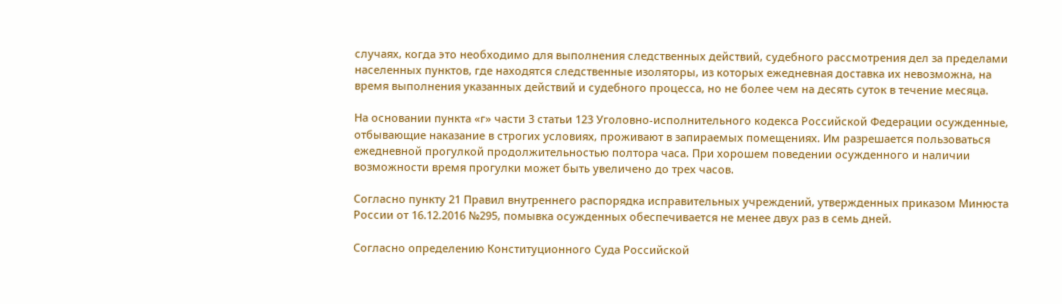случаях, когда это необходимо для выполнения следственных действий, судебного рассмотрения дел за пределами населенных пунктов, где находятся следственные изоляторы, из которых ежедневная доставка их невозможна, на время выполнения указанных действий и судебного процесса, но не более чем на десять суток в течение месяца.

На основании пункта «г» части 3 статьи 123 Уголовно-исполнительного кодекса Российской Федерации осужденные, отбывающие наказание в строгих условиях, проживают в запираемых помещениях. Им разрешается пользоваться ежедневной прогулкой продолжительностью полтора часа. При хорошем поведении осужденного и наличии возможности время прогулки может быть увеличено до трех часов.

Согласно пункту 21 Правил внутреннего распорядка исправительных учреждений, утвержденных приказом Минюста России от 16.12.2016 №295, помывка осужденных обеспечивается не менее двух раз в семь дней.

Согласно определению Конституционного Суда Российской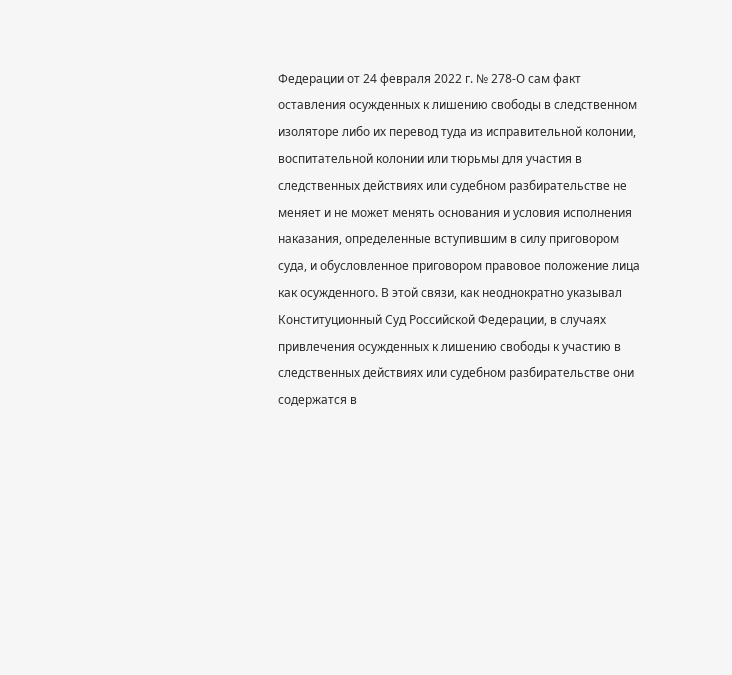Федерации от 24 февраля 2022 г. № 278-О сам факт оставления осужденных к лишению свободы в следственном изоляторе либо их перевод туда из исправительной колонии, воспитательной колонии или тюрьмы для участия в следственных действиях или судебном разбирательстве не меняет и не может менять основания и условия исполнения наказания, определенные вступившим в силу приговором суда, и обусловленное приговором правовое положение лица как осужденного. В этой связи, как неоднократно указывал Конституционный Суд Российской Федерации, в случаях привлечения осужденных к лишению свободы к участию в следственных действиях или судебном разбирательстве они содержатся в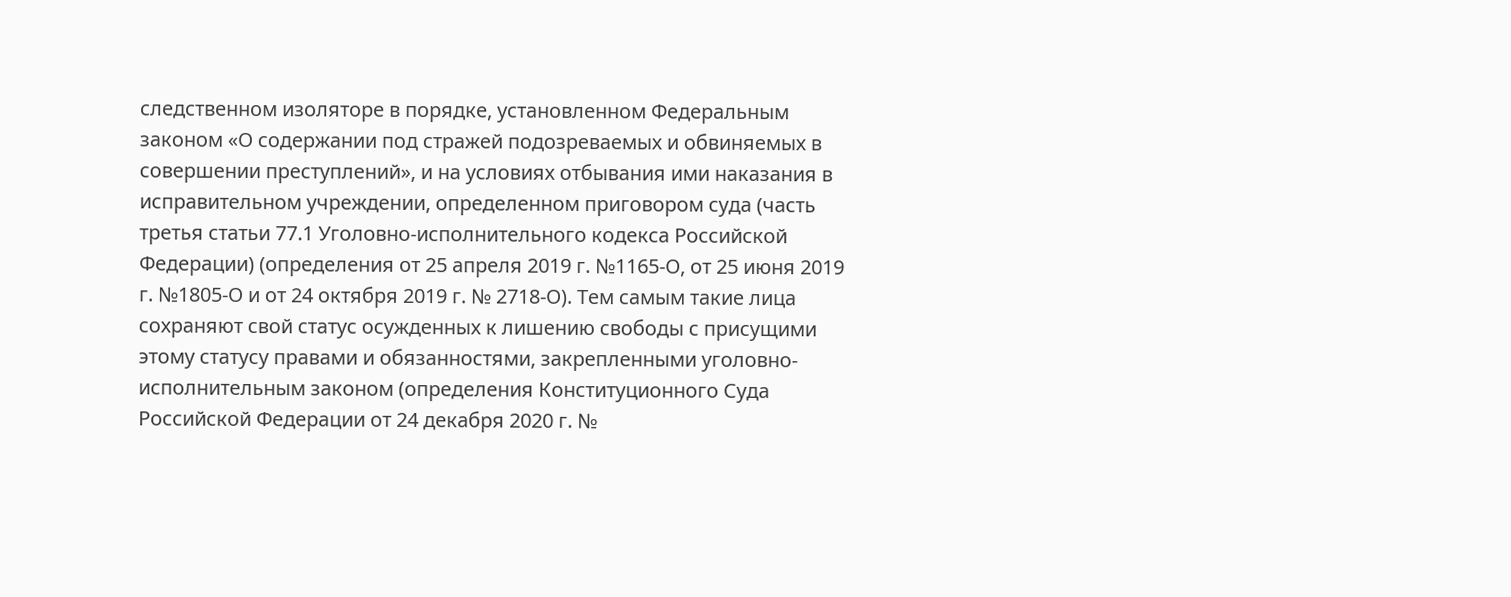следственном изоляторе в порядке, установленном Федеральным законом «О содержании под стражей подозреваемых и обвиняемых в совершении преступлений», и на условиях отбывания ими наказания в исправительном учреждении, определенном приговором суда (часть третья статьи 77.1 Уголовно-исполнительного кодекса Российской Федерации) (определения от 25 апреля 2019 г. №1165-О, от 25 июня 2019 г. №1805-О и от 24 октября 2019 г. № 2718-О). Тем самым такие лица сохраняют свой статус осужденных к лишению свободы с присущими этому статусу правами и обязанностями, закрепленными уголовно-исполнительным законом (определения Конституционного Суда Российской Федерации от 24 декабря 2020 г. №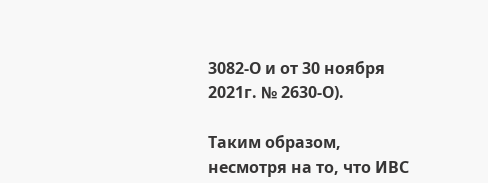3082-О и от 30 ноября 2021г. № 2630-О).

Таким образом, несмотря на то, что ИВС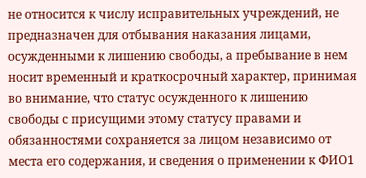не относится к числу исправительных учреждений, не предназначен для отбывания наказания лицами, осужденными к лишению свободы, а пребывание в нем носит временный и краткосрочный характер, принимая во внимание, что статус осужденного к лишению свободы с присущими этому статусу правами и обязанностями сохраняется за лицом независимо от места его содержания, и сведения о применении к ФИО1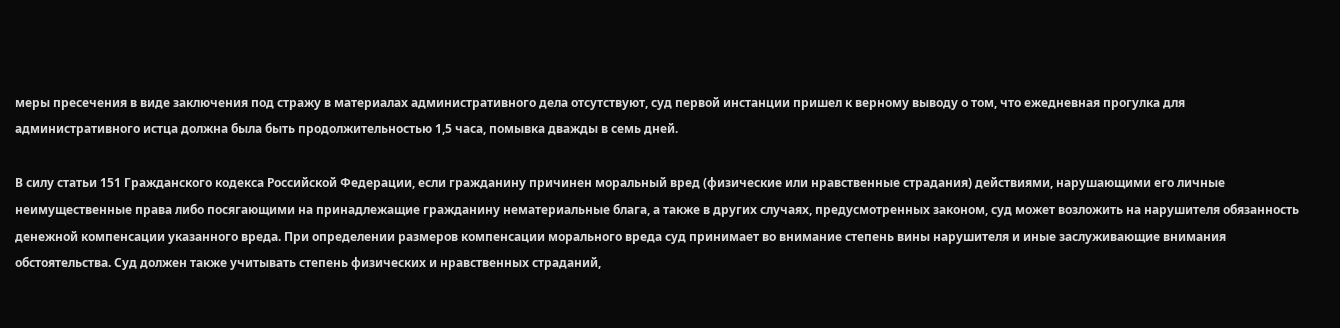меры пресечения в виде заключения под стражу в материалах административного дела отсутствуют, суд первой инстанции пришел к верному выводу о том, что ежедневная прогулка для административного истца должна была быть продолжительностью 1,5 часа, помывка дважды в семь дней.

В силу статьи 151 Гражданского кодекса Российской Федерации, если гражданину причинен моральный вред (физические или нравственные страдания) действиями, нарушающими его личные неимущественные права либо посягающими на принадлежащие гражданину нематериальные блага, а также в других случаях, предусмотренных законом, суд может возложить на нарушителя обязанность денежной компенсации указанного вреда. При определении размеров компенсации морального вреда суд принимает во внимание степень вины нарушителя и иные заслуживающие внимания обстоятельства. Суд должен также учитывать степень физических и нравственных страданий,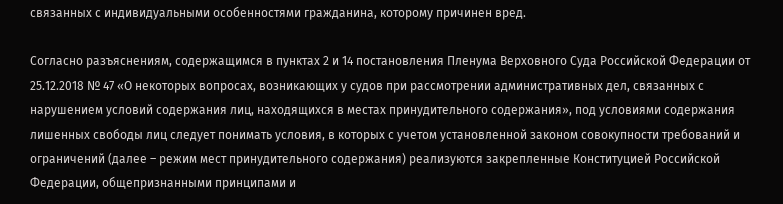связанных с индивидуальными особенностями гражданина, которому причинен вред.

Согласно разъяснениям, содержащимся в пунктах 2 и 14 постановления Пленума Верховного Суда Российской Федерации от 25.12.2018 № 47 «О некоторых вопросах, возникающих у судов при рассмотрении административных дел, связанных с нарушением условий содержания лиц, находящихся в местах принудительного содержания», под условиями содержания лишенных свободы лиц следует понимать условия, в которых с учетом установленной законом совокупности требований и ограничений (далее – режим мест принудительного содержания) реализуются закрепленные Конституцией Российской Федерации, общепризнанными принципами и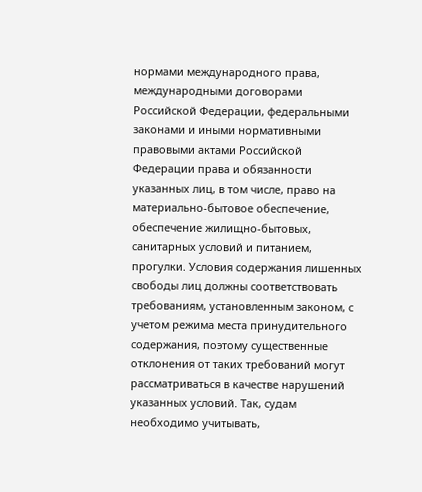нормами международного права, международными договорами Российской Федерации, федеральными законами и иными нормативными правовыми актами Российской Федерации права и обязанности указанных лиц, в том числе, право на материально-бытовое обеспечение, обеспечение жилищно-бытовых, санитарных условий и питанием, прогулки. Условия содержания лишенных свободы лиц должны соответствовать требованиям, установленным законом, с учетом режима места принудительного содержания, поэтому существенные отклонения от таких требований могут рассматриваться в качестве нарушений указанных условий. Так, судам необходимо учитывать,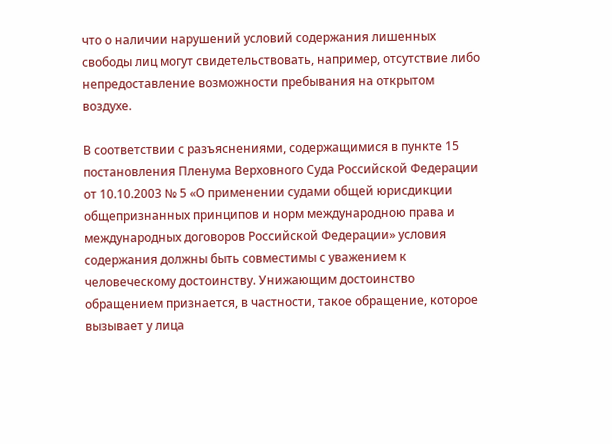что о наличии нарушений условий содержания лишенных свободы лиц могут свидетельствовать, например, отсутствие либо непредоставление возможности пребывания на открытом воздухе.

В соответствии с разъяснениями, содержащимися в пункте 15 постановления Пленума Верховного Суда Российской Федерации от 10.10.2003 № 5 «О применении судами общей юрисдикции общепризнанных принципов и норм международною права и международных договоров Российской Федерации» условия содержания должны быть совместимы с уважением к человеческому достоинству. Унижающим достоинство обращением признается, в частности, такое обращение, которое вызывает у лица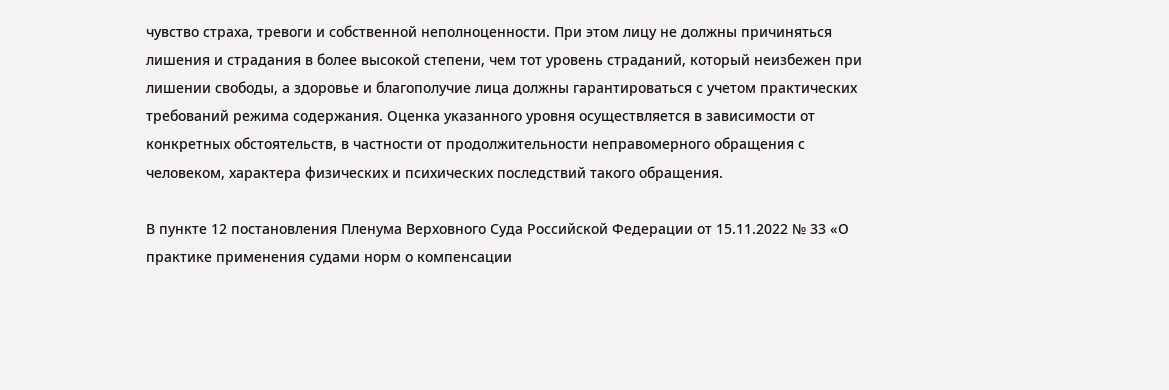чувство страха, тревоги и собственной неполноценности. При этом лицу не должны причиняться лишения и страдания в более высокой степени, чем тот уровень страданий, который неизбежен при лишении свободы, а здоровье и благополучие лица должны гарантироваться с учетом практических требований режима содержания. Оценка указанного уровня осуществляется в зависимости от конкретных обстоятельств, в частности от продолжительности неправомерного обращения с человеком, характера физических и психических последствий такого обращения.

В пункте 12 постановления Пленума Верховного Суда Российской Федерации от 15.11.2022 № 33 «О практике применения судами норм о компенсации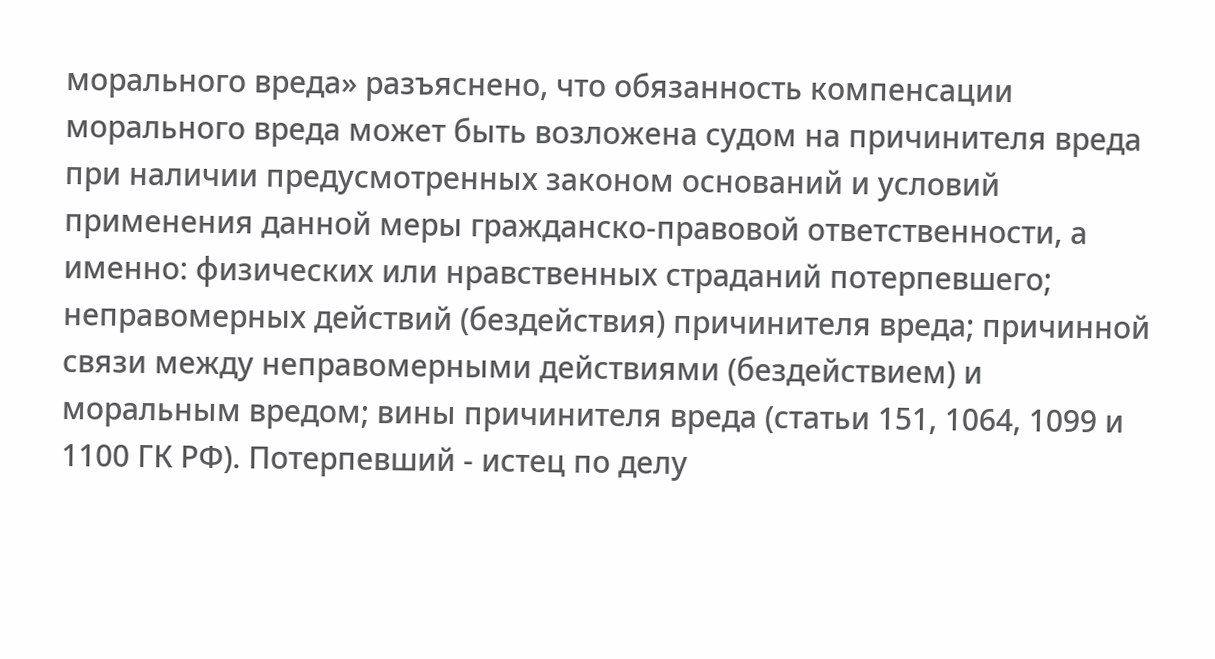морального вреда» разъяснено, что обязанность компенсации морального вреда может быть возложена судом на причинителя вреда при наличии предусмотренных законом оснований и условий применения данной меры гражданско-правовой ответственности, а именно: физических или нравственных страданий потерпевшего; неправомерных действий (бездействия) причинителя вреда; причинной связи между неправомерными действиями (бездействием) и моральным вредом; вины причинителя вреда (статьи 151, 1064, 1099 и 1100 ГК РФ). Потерпевший - истец по делу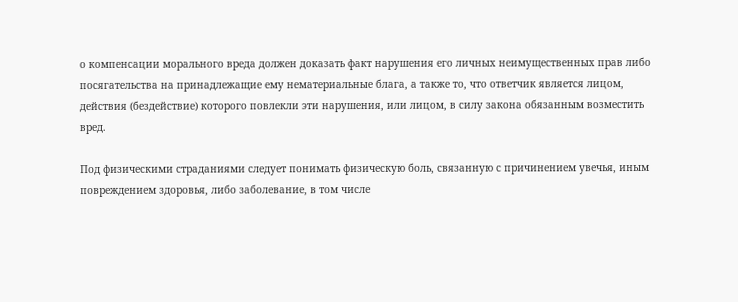о компенсации морального вреда должен доказать факт нарушения его личных неимущественных прав либо посягательства на принадлежащие ему нематериальные блага, а также то, что ответчик является лицом, действия (бездействие) которого повлекли эти нарушения, или лицом, в силу закона обязанным возместить вред.

Под физическими страданиями следует понимать физическую боль, связанную с причинением увечья, иным повреждением здоровья, либо заболевание, в том числе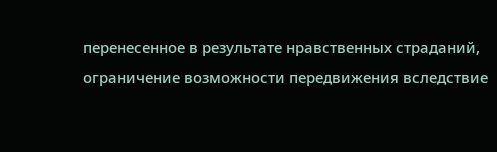перенесенное в результате нравственных страданий, ограничение возможности передвижения вследствие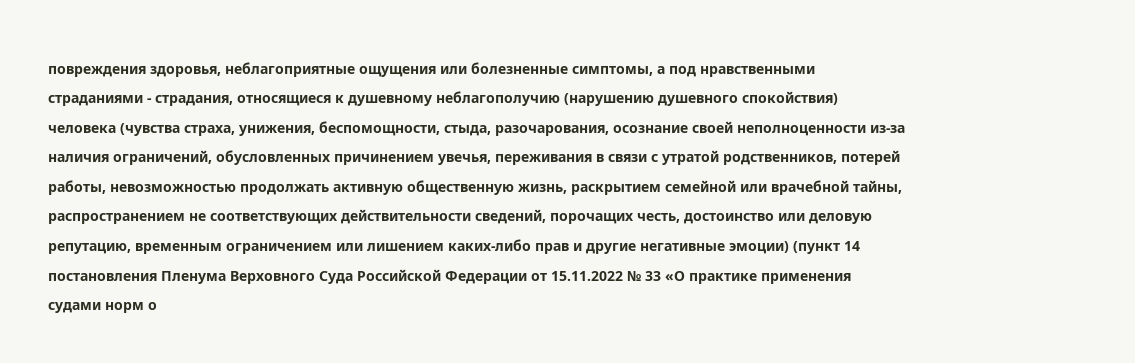повреждения здоровья, неблагоприятные ощущения или болезненные симптомы, а под нравственными страданиями - страдания, относящиеся к душевному неблагополучию (нарушению душевного спокойствия) человека (чувства страха, унижения, беспомощности, стыда, разочарования, осознание своей неполноценности из-за наличия ограничений, обусловленных причинением увечья, переживания в связи с утратой родственников, потерей работы, невозможностью продолжать активную общественную жизнь, раскрытием семейной или врачебной тайны, распространением не соответствующих действительности сведений, порочащих честь, достоинство или деловую репутацию, временным ограничением или лишением каких-либо прав и другие негативные эмоции) (пункт 14 постановления Пленума Верховного Суда Российской Федерации от 15.11.2022 № 33 «О практике применения судами норм о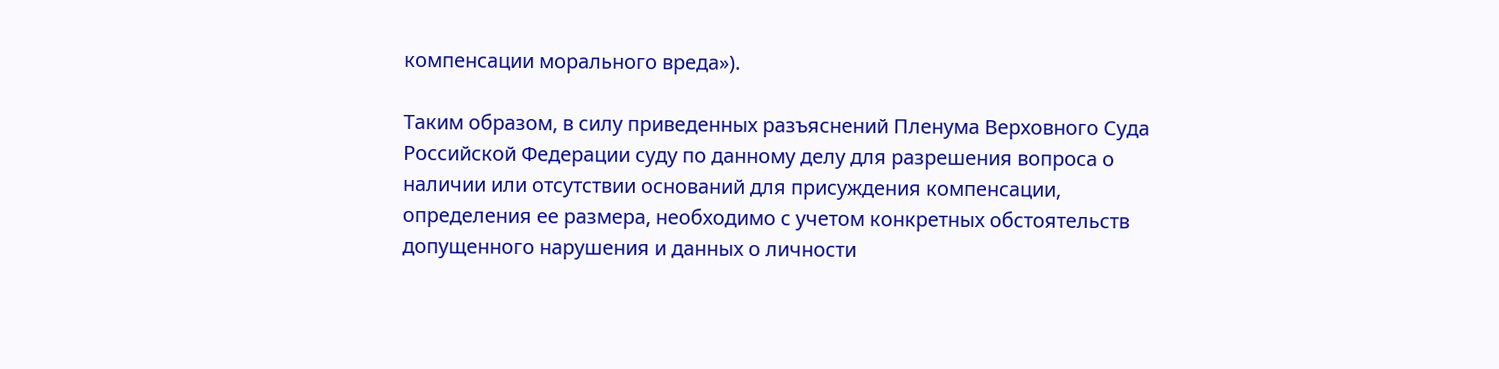компенсации морального вреда»).

Таким образом, в силу приведенных разъяснений Пленума Верховного Суда Российской Федерации суду по данному делу для разрешения вопроса о наличии или отсутствии оснований для присуждения компенсации, определения ее размера, необходимо с учетом конкретных обстоятельств допущенного нарушения и данных о личности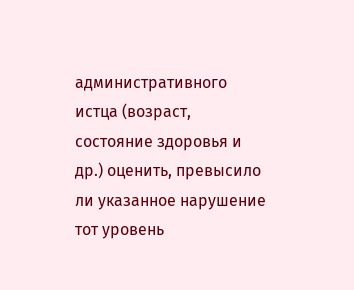административного истца (возраст, состояние здоровья и др.) оценить, превысило ли указанное нарушение тот уровень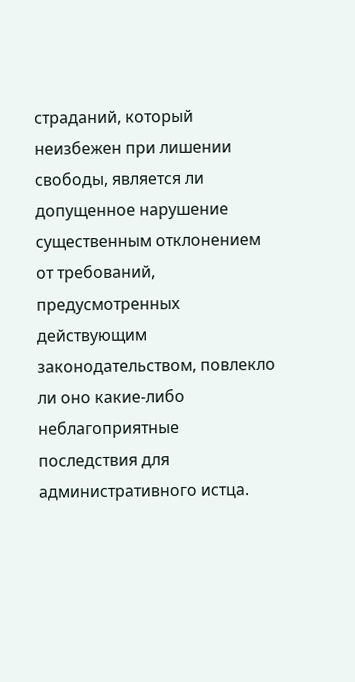страданий, который неизбежен при лишении свободы, является ли допущенное нарушение существенным отклонением от требований, предусмотренных действующим законодательством, повлекло ли оно какие-либо неблагоприятные последствия для административного истца.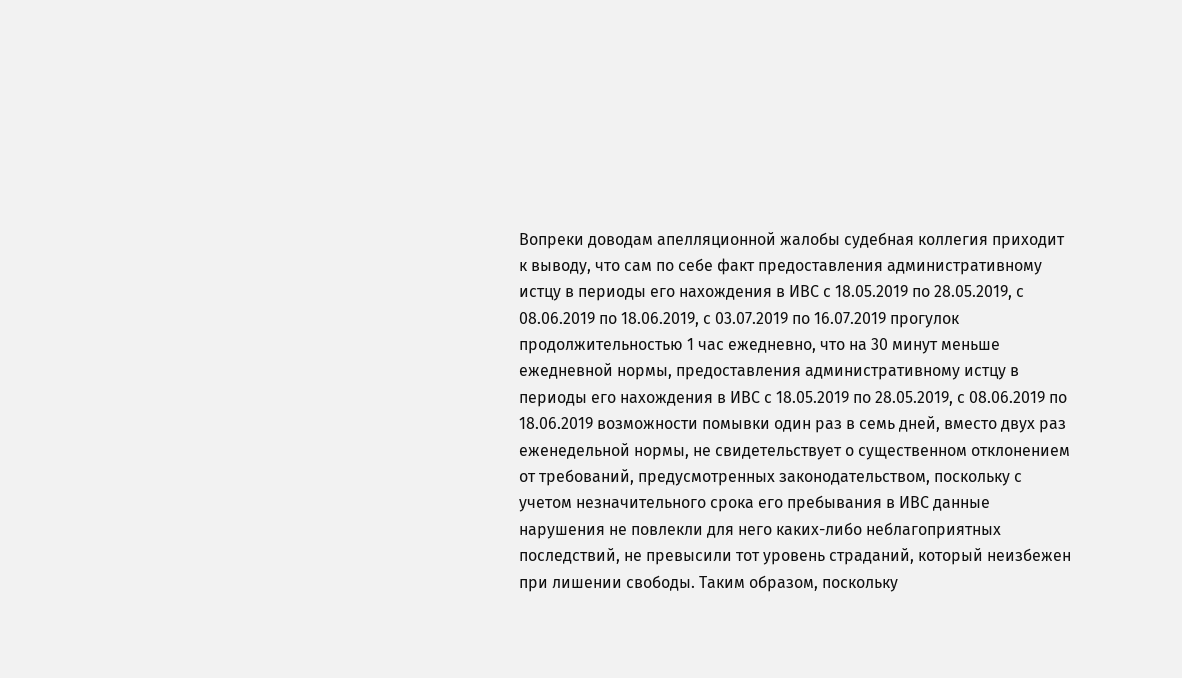Вопреки доводам апелляционной жалобы судебная коллегия приходит к выводу, что сам по себе факт предоставления административному истцу в периоды его нахождения в ИВС с 18.05.2019 по 28.05.2019, с 08.06.2019 по 18.06.2019, с 03.07.2019 по 16.07.2019 прогулок продолжительностью 1 час ежедневно, что на 30 минут меньше ежедневной нормы, предоставления административному истцу в периоды его нахождения в ИВС с 18.05.2019 по 28.05.2019, с 08.06.2019 по 18.06.2019 возможности помывки один раз в семь дней, вместо двух раз еженедельной нормы, не свидетельствует о существенном отклонением от требований, предусмотренных законодательством, поскольку с учетом незначительного срока его пребывания в ИВС данные нарушения не повлекли для него каких-либо неблагоприятных последствий, не превысили тот уровень страданий, который неизбежен при лишении свободы. Таким образом, поскольку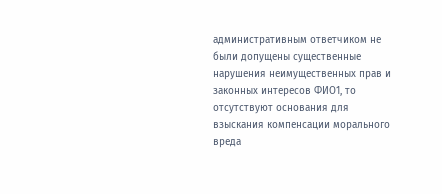административным ответчиком не были допущены существенные нарушения неимущественных прав и законных интересов ФИО1, то отсутствуют основания для взыскания компенсации морального вреда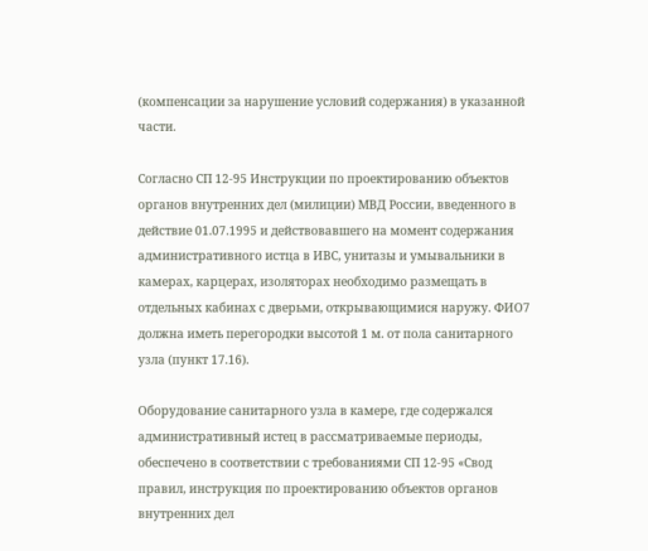(компенсации за нарушение условий содержания) в указанной части.

Согласно СП 12-95 Инструкции по проектированию объектов органов внутренних дел (милиции) МВД России, введенного в действие 01.07.1995 и действовавшего на момент содержания административного истца в ИВС, унитазы и умывальники в камерах, карцерах, изоляторах необходимо размещать в отдельных кабинах с дверьми, открывающимися наружу. ФИО7 должна иметь перегородки высотой 1 м. от пола санитарного узла (пункт 17.16).

Оборудование санитарного узла в камере, где содержался административный истец в рассматриваемые периоды, обеспечено в соответствии с требованиями СП 12-95 «Свод правил, инструкция по проектированию объектов органов внутренних дел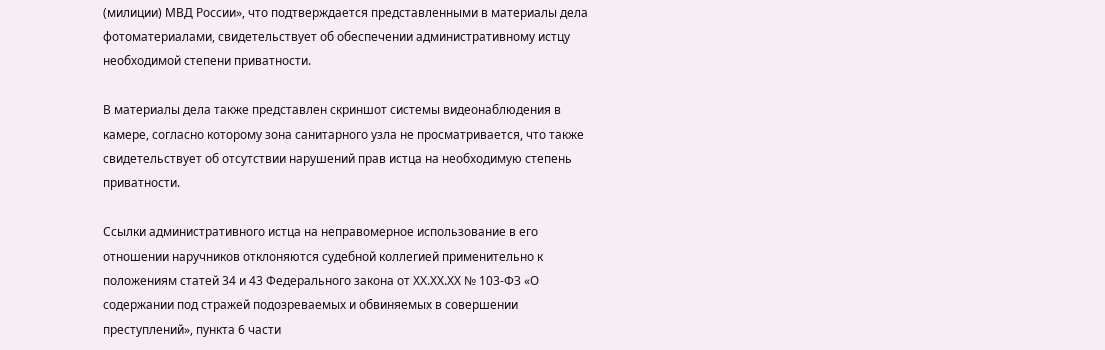(милиции) МВД России», что подтверждается представленными в материалы дела фотоматериалами, свидетельствует об обеспечении административному истцу необходимой степени приватности.

В материалы дела также представлен скриншот системы видеонаблюдения в камере, согласно которому зона санитарного узла не просматривается, что также свидетельствует об отсутствии нарушений прав истца на необходимую степень приватности.

Ссылки административного истца на неправомерное использование в его отношении наручников отклоняются судебной коллегией применительно к положениям статей 34 и 43 Федерального закона от ХХ.ХХ.ХХ № 103-ФЗ «О содержании под стражей подозреваемых и обвиняемых в совершении преступлений», пункта 6 части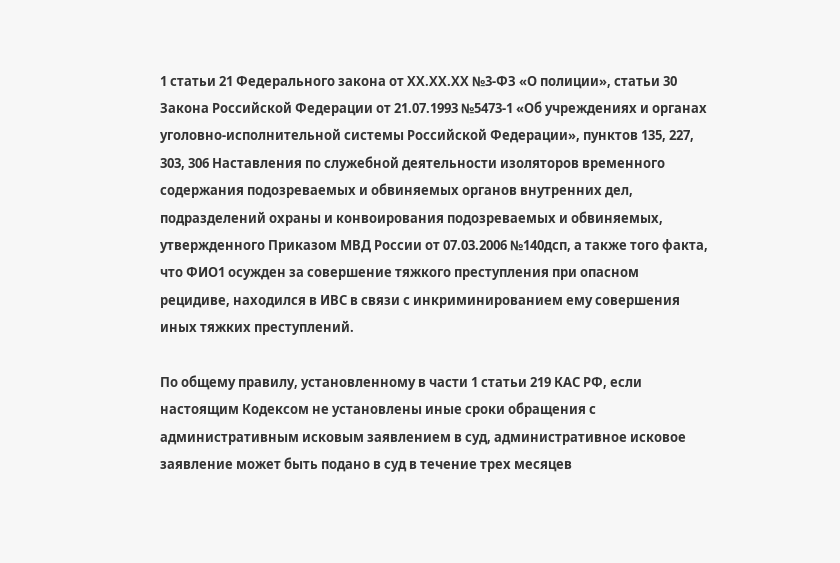1 статьи 21 Федерального закона от ХХ.ХХ.ХХ №3-ФЗ «О полиции», статьи 30 Закона Российской Федерации от 21.07.1993 №5473-1 «Об учреждениях и органах уголовно-исполнительной системы Российской Федерации», пунктов 135, 227, 303, 306 Наставления по служебной деятельности изоляторов временного содержания подозреваемых и обвиняемых органов внутренних дел, подразделений охраны и конвоирования подозреваемых и обвиняемых, утвержденного Приказом МВД России от 07.03.2006 №140дсп, а также того факта, что ФИО1 осужден за совершение тяжкого преступления при опасном рецидиве, находился в ИВС в связи с инкриминированием ему совершения иных тяжких преступлений.

По общему правилу, установленному в части 1 статьи 219 КАС РФ, если настоящим Кодексом не установлены иные сроки обращения с административным исковым заявлением в суд, административное исковое заявление может быть подано в суд в течение трех месяцев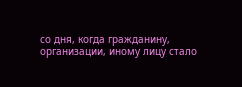со дня, когда гражданину, организации, иному лицу стало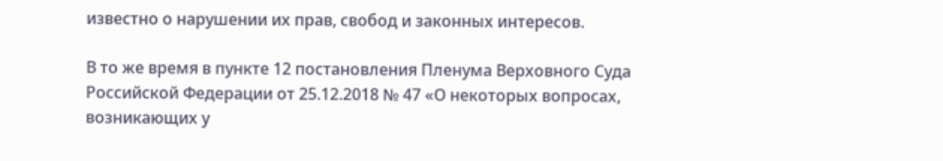известно о нарушении их прав, свобод и законных интересов.

В то же время в пункте 12 постановления Пленума Верховного Суда Российской Федерации от 25.12.2018 № 47 «О некоторых вопросах, возникающих у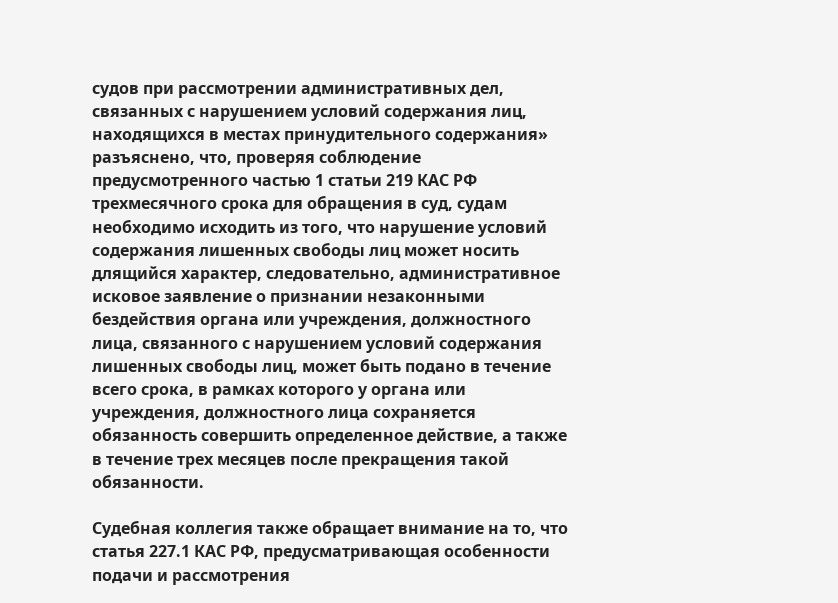судов при рассмотрении административных дел, связанных с нарушением условий содержания лиц, находящихся в местах принудительного содержания» разъяснено, что, проверяя соблюдение предусмотренного частью 1 статьи 219 КАС РФ трехмесячного срока для обращения в суд, судам необходимо исходить из того, что нарушение условий содержания лишенных свободы лиц может носить длящийся характер, следовательно, административное исковое заявление о признании незаконными бездействия органа или учреждения, должностного лица, связанного с нарушением условий содержания лишенных свободы лиц, может быть подано в течение всего срока, в рамках которого у органа или учреждения, должностного лица сохраняется обязанность совершить определенное действие, а также в течение трех месяцев после прекращения такой обязанности.

Судебная коллегия также обращает внимание на то, что статья 227.1 КАС РФ, предусматривающая особенности подачи и рассмотрения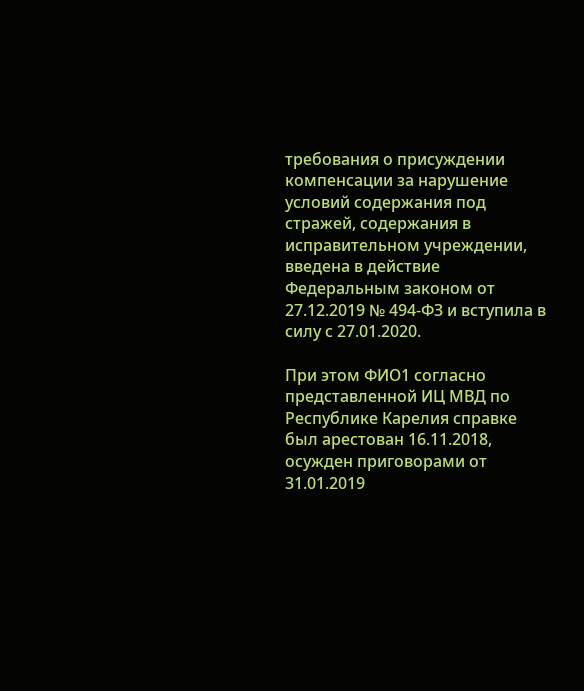требования о присуждении компенсации за нарушение условий содержания под стражей, содержания в исправительном учреждении, введена в действие Федеральным законом от 27.12.2019 № 494-ФЗ и вступила в силу с 27.01.2020.

При этом ФИО1 согласно представленной ИЦ МВД по Республике Карелия справке был арестован 16.11.2018, осужден приговорами от 31.01.2019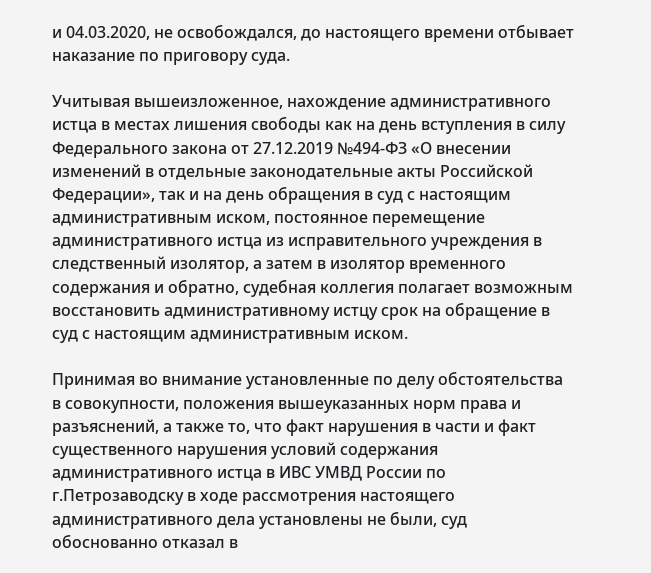и 04.03.2020, не освобождался, до настоящего времени отбывает наказание по приговору суда.

Учитывая вышеизложенное, нахождение административного истца в местах лишения свободы как на день вступления в силу Федерального закона от 27.12.2019 №494-ФЗ «О внесении изменений в отдельные законодательные акты Российской Федерации», так и на день обращения в суд с настоящим административным иском, постоянное перемещение административного истца из исправительного учреждения в следственный изолятор, а затем в изолятор временного содержания и обратно, судебная коллегия полагает возможным восстановить административному истцу срок на обращение в суд с настоящим административным иском.

Принимая во внимание установленные по делу обстоятельства в совокупности, положения вышеуказанных норм права и разъяснений, а также то, что факт нарушения в части и факт существенного нарушения условий содержания административного истца в ИВС УМВД России по г.Петрозаводску в ходе рассмотрения настоящего административного дела установлены не были, суд обоснованно отказал в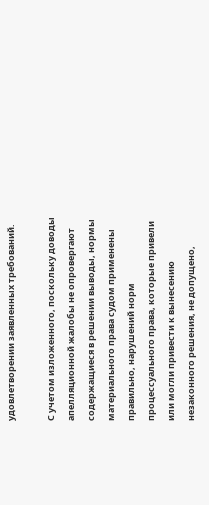удовлетворении заявленных требований.

С учетом изложенного, поскольку доводы апелляционной жалобы не опровергают содержащиеся в решении выводы, нормы материального права судом применены правильно, нарушений норм процессуального права, которые привели или могли привести к вынесению незаконного решения, не допущено,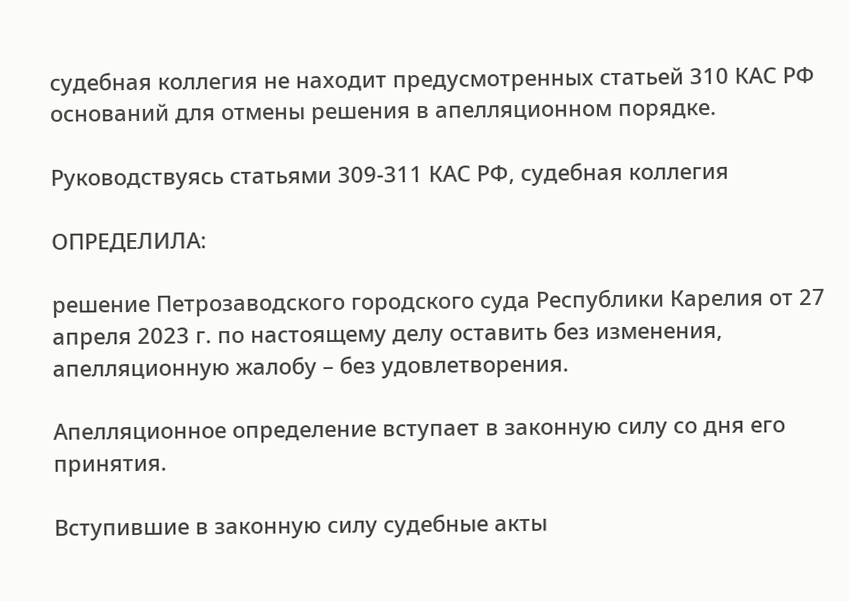судебная коллегия не находит предусмотренных статьей 310 КАС РФ оснований для отмены решения в апелляционном порядке.

Руководствуясь статьями 309-311 КАС РФ, судебная коллегия

ОПРЕДЕЛИЛА:

решение Петрозаводского городского суда Республики Карелия от 27 апреля 2023 г. по настоящему делу оставить без изменения, апелляционную жалобу – без удовлетворения.

Апелляционное определение вступает в законную силу со дня его принятия.

Вступившие в законную силу судебные акты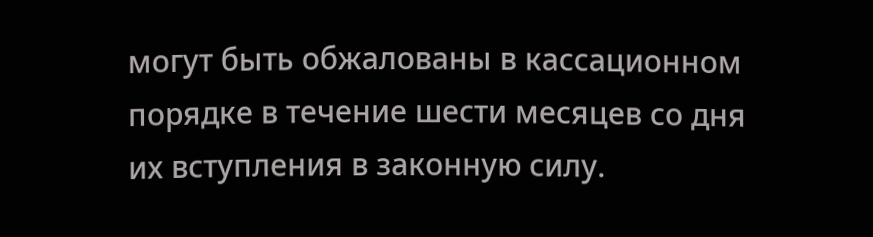могут быть обжалованы в кассационном порядке в течение шести месяцев со дня их вступления в законную силу.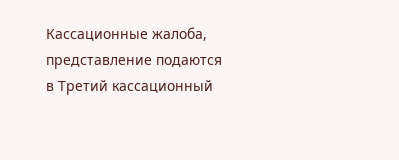Кассационные жалоба, представление подаются в Третий кассационный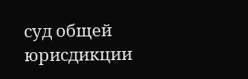суд общей юрисдикции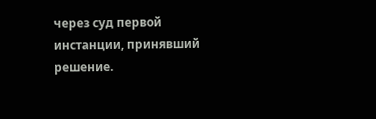через суд первой инстанции, принявший решение.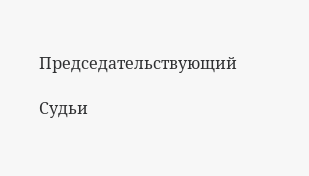Председательствующий

Судьи